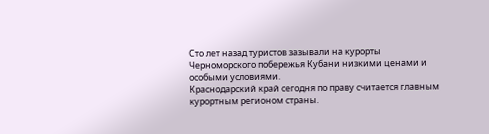Сто лет назад туристов зазывали на курорты Черноморского побережья Кубани низкими ценами и особыми условиями.
Краснодарский край сегодня по праву считается главным курортным регионом страны.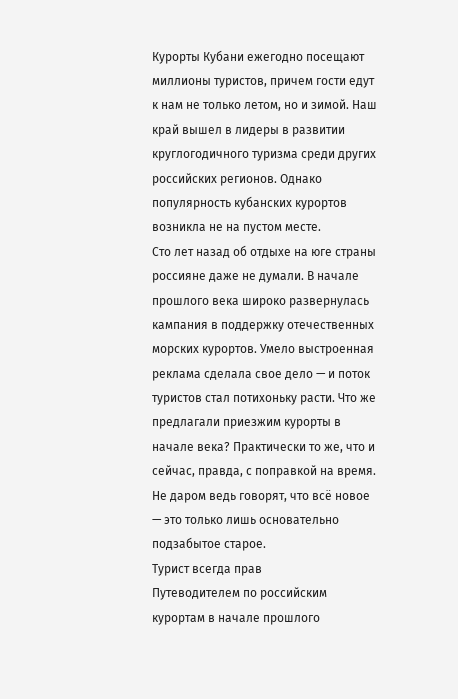Курорты Кубани ежегодно посещают миллионы туристов, причем гости едут к нам не только летом, но и зимой. Наш край вышел в лидеры в развитии круглогодичного туризма среди других российских регионов. Однако популярность кубанских курортов возникла не на пустом месте.
Сто лет назад об отдыхе на юге страны россияне даже не думали. В начале прошлого века широко развернулась кампания в поддержку отечественных морских курортов. Умело выстроенная реклама сделала свое дело — и поток туристов стал потихоньку расти. Что же предлагали приезжим курорты в начале века? Практически то же, что и сейчас, правда, с поправкой на время. Не даром ведь говорят, что всё новое — это только лишь основательно подзабытое старое.
Турист всегда прав
Путеводителем по российским курортам в начале прошлого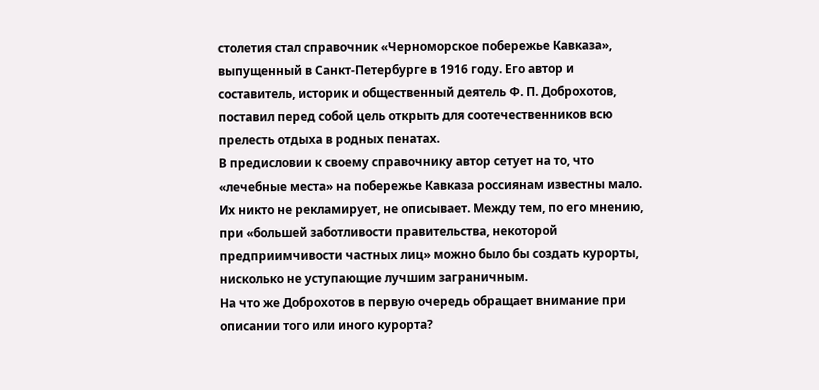столетия стал справочник «Черноморское побережье Кавказа», выпущенный в Санкт-Петербурге в 1916 году. Его автор и составитель, историк и общественный деятель Ф. П. Доброхотов, поставил перед собой цель открыть для соотечественников всю прелесть отдыха в родных пенатах.
В предисловии к своему справочнику автор сетует на то, что «лечебные места» на побережье Кавказа россиянам известны мало. Их никто не рекламирует, не описывает. Между тем, по его мнению, при «большей заботливости правительства, некоторой предприимчивости частных лиц» можно было бы создать курорты, нисколько не уступающие лучшим заграничным.
На что же Доброхотов в первую очередь обращает внимание при описании того или иного курорта?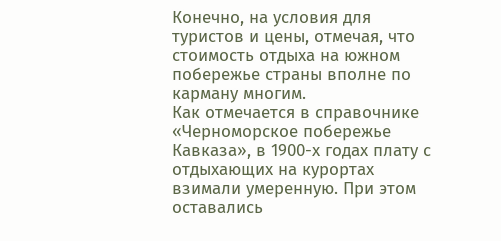Конечно, на условия для туристов и цены, отмечая, что стоимость отдыха на южном побережье страны вполне по карману многим.
Как отмечается в справочнике «Черноморское побережье Кавказа», в 1900-х годах плату с отдыхающих на курортах взимали умеренную. При этом оставались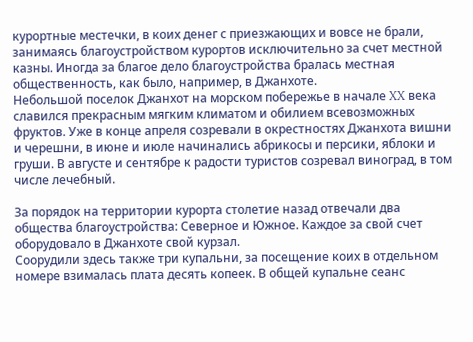курортные местечки, в коих денег с приезжающих и вовсе не брали, занимаясь благоустройством курортов исключительно за счет местной казны. Иногда за благое дело благоустройства бралась местная общественность, как было, например, в Джанхоте.
Небольшой поселок Джанхот на морском побережье в начале XX века славился прекрасным мягким климатом и обилием всевозможных фруктов. Уже в конце апреля созревали в окрестностях Джанхота вишни и черешни, в июне и июле начинались абрикосы и персики, яблоки и груши. В августе и сентябре к радости туристов созревал виноград, в том числе лечебный.

За порядок на территории курорта столетие назад отвечали два общества благоустройства: Северное и Южное. Каждое за свой счет оборудовало в Джанхоте свой курзал.
Соорудили здесь также три купальни, за посещение коих в отдельном номере взималась плата десять копеек. В общей купальне сеанс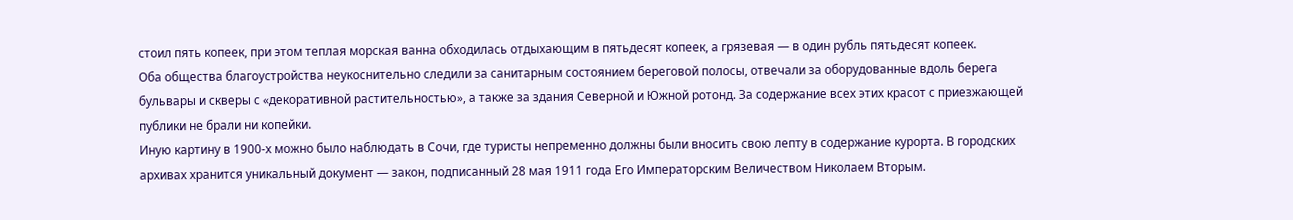стоил пять копеек, при этом теплая морская ванна обходилась отдыхающим в пятьдесят копеек, а грязевая — в один рубль пятьдесят копеек.
Оба общества благоустройства неукоснительно следили за санитарным состоянием береговой полосы, отвечали за оборудованные вдоль берега бульвары и скверы с «декоративной растительностью», а также за здания Северной и Южной ротонд. За содержание всех этих красот с приезжающей публики не брали ни копейки.
Иную картину в 1900-х можно было наблюдать в Сочи, где туристы непременно должны были вносить свою лепту в содержание курорта. В городских архивах хранится уникальный документ — закон, подписанный 28 мая 1911 года Его Императорским Величеством Николаем Вторым.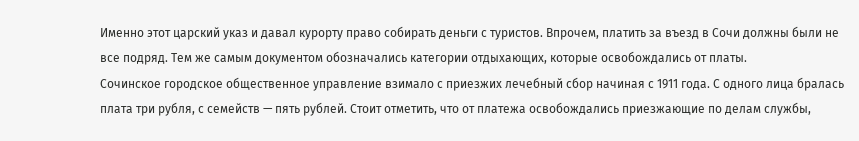Именно этот царский указ и давал курорту право собирать деньги с туристов. Впрочем, платить за въезд в Сочи должны были не все подряд. Тем же самым документом обозначались категории отдыхающих, которые освобождались от платы.
Сочинское городское общественное управление взимало с приезжих лечебный сбор начиная с 1911 года. С одного лица бралась плата три рубля, с семейств — пять рублей. Стоит отметить, что от платежа освобождались приезжающие по делам службы,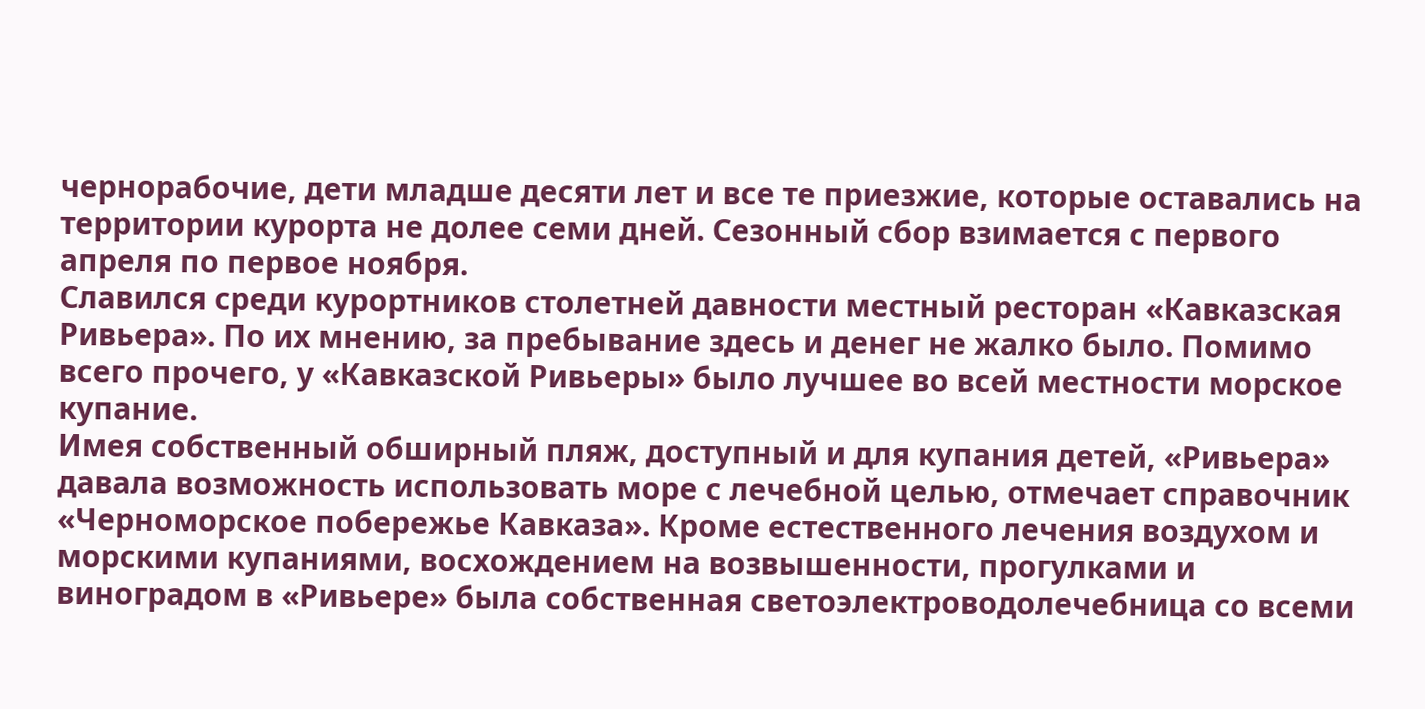чернорабочие, дети младше десяти лет и все те приезжие, которые оставались на территории курорта не долее семи дней. Сезонный сбор взимается с первого апреля по первое ноября.
Славился среди курортников столетней давности местный ресторан «Кавказская Ривьера». По их мнению, за пребывание здесь и денег не жалко было. Помимо всего прочего, у «Кавказской Ривьеры» было лучшее во всей местности морское купание.
Имея собственный обширный пляж, доступный и для купания детей, «Ривьера» давала возможность использовать море с лечебной целью, отмечает справочник «Черноморское побережье Кавказа». Кроме естественного лечения воздухом и морскими купаниями, восхождением на возвышенности, прогулками и виноградом в «Ривьере» была собственная светоэлектроводолечебница со всеми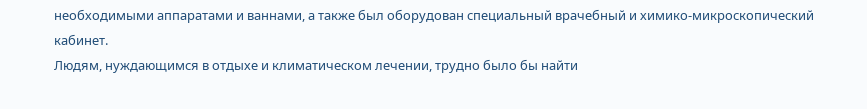необходимыми аппаратами и ваннами, а также был оборудован специальный врачебный и химико-микроскопический кабинет.
Людям, нуждающимся в отдыхе и климатическом лечении, трудно было бы найти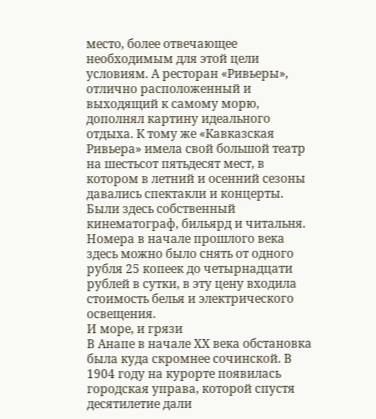место, более отвечающее необходимым для этой цели условиям. А ресторан «Ривьеры», отлично расположенный и выходящий к самому морю, дополнял картину идеального отдыха. К тому же «Кавказская Ривьера» имела свой большой театр на шестьсот пятьдесят мест, в котором в летний и осенний сезоны давались спектакли и концерты. Были здесь собственный кинематограф, бильярд и читальня. Номера в начале прошлого века здесь можно было снять от одного рубля 25 копеек до четырнадцати рублей в сутки, в эту цену входила стоимость белья и электрического освещения.
И море, и грязи
В Анапе в начале ХХ века обстановка была куда скромнее сочинской. В 1904 году на курорте появилась городская управа, которой спустя десятилетие дали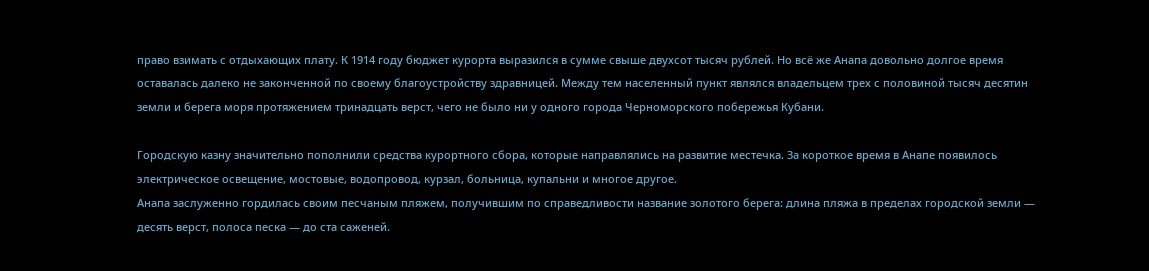право взимать с отдыхающих плату. К 1914 году бюджет курорта выразился в сумме свыше двухсот тысяч рублей. Но всё же Анапа довольно долгое время оставалась далеко не законченной по своему благоустройству здравницей. Между тем населенный пункт являлся владельцем трех с половиной тысяч десятин земли и берега моря протяжением тринадцать верст, чего не было ни у одного города Черноморского побережья Кубани.

Городскую казну значительно пополнили средства курортного сбора, которые направлялись на развитие местечка. За короткое время в Анапе появилось электрическое освещение, мостовые, водопровод, курзал, больница, купальни и многое другое.
Анапа заслуженно гордилась своим песчаным пляжем, получившим по справедливости название золотого берега: длина пляжа в пределах городской земли — десять верст, полоса песка — до ста саженей.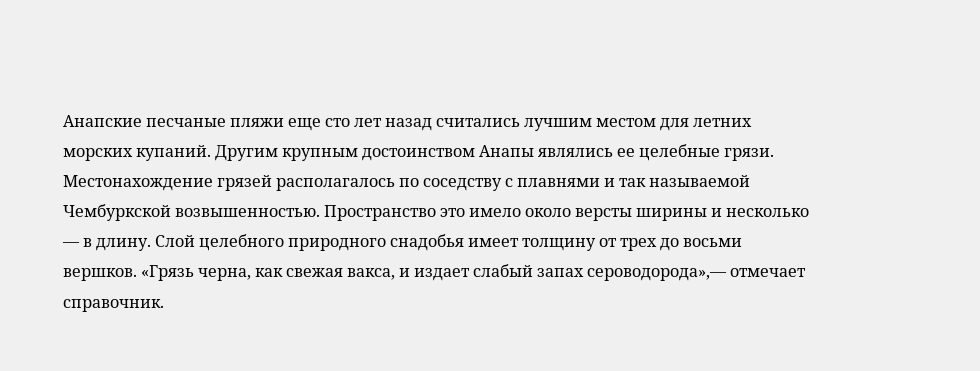Анапские песчаные пляжи еще сто лет назад считались лучшим местом для летних морских купаний. Другим крупным достоинством Анапы являлись ее целебные грязи. Местонахождение грязей располагалось по соседству с плавнями и так называемой Чембуркской возвышенностью. Пространство это имело около версты ширины и несколько — в длину. Слой целебного природного снадобья имеет толщину от трех до восьми вершков. «Грязь черна, как свежая вакса, и издает слабый запах сероводорода»,— отмечает справочник.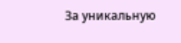За уникальную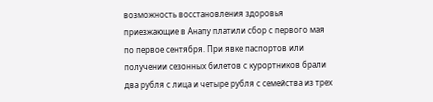возможность восстановления здоровья приезжающие в Анапу платили сбор с первого мая по первое сентября. При явке паспортов или получении сезонных билетов с курортников брали два рубля с лица и четыре рубля с семейства из трех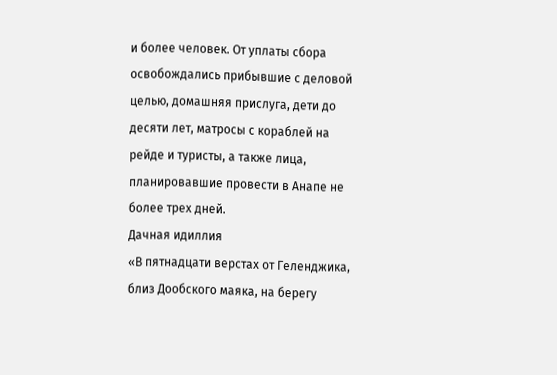и более человек. От уплаты сбора освобождались прибывшие с деловой целью, домашняя прислуга, дети до десяти лет, матросы с кораблей на рейде и туристы, а также лица, планировавшие провести в Анапе не более трех дней.
Дачная идиллия
«В пятнадцати верстах от Геленджика, близ Дообского маяка, на берегу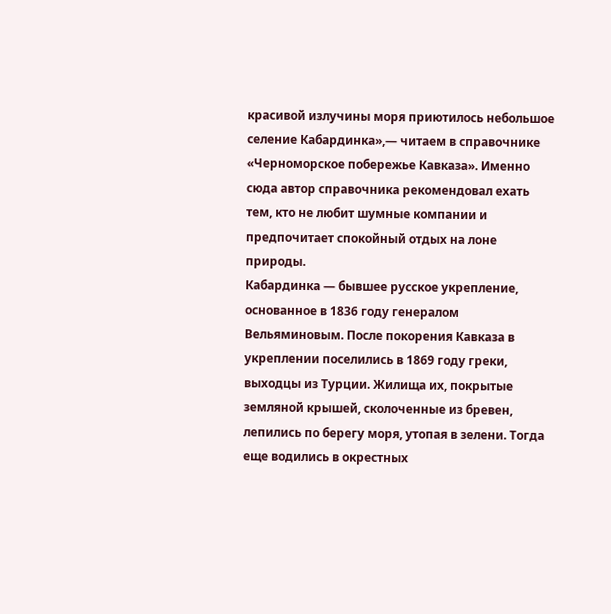красивой излучины моря приютилось небольшое селение Кабардинка»,— читаем в справочнике «Черноморское побережье Кавказа». Именно сюда автор справочника рекомендовал ехать тем, кто не любит шумные компании и предпочитает спокойный отдых на лоне природы.
Кабардинка — бывшее русское укрепление, основанное в 1836 году генералом Вельяминовым. После покорения Кавказа в укреплении поселились в 1869 году греки, выходцы из Турции. Жилища их, покрытые земляной крышей, сколоченные из бревен, лепились по берегу моря, утопая в зелени. Тогда еще водились в окрестных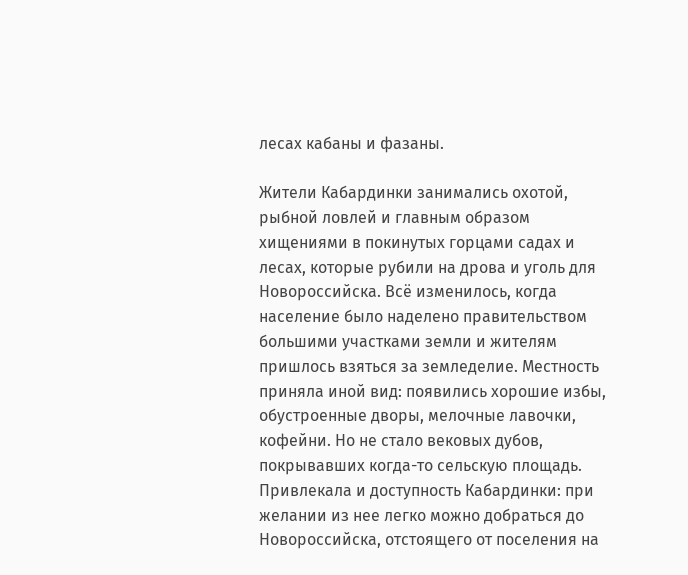лесах кабаны и фазаны.

Жители Кабардинки занимались охотой, рыбной ловлей и главным образом хищениями в покинутых горцами садах и лесах, которые рубили на дрова и уголь для Новороссийска. Всё изменилось, когда население было наделено правительством большими участками земли и жителям пришлось взяться за земледелие. Местность приняла иной вид: появились хорошие избы, обустроенные дворы, мелочные лавочки, кофейни. Но не стало вековых дубов, покрывавших когда-то сельскую площадь.
Привлекала и доступность Кабардинки: при желании из нее легко можно добраться до Новороссийска, отстоящего от поселения на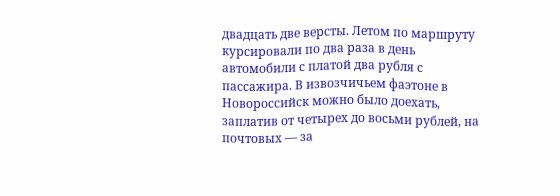двадцать две версты. Летом по маршруту курсировали по два раза в день автомобили с платой два рубля с пассажира. В извозчичьем фаэтоне в Новороссийск можно было доехать, заплатив от четырех до восьми рублей, на почтовых — за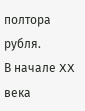полтора рубля.
В начале XX века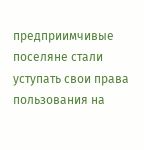предприимчивые поселяне стали уступать свои права пользования на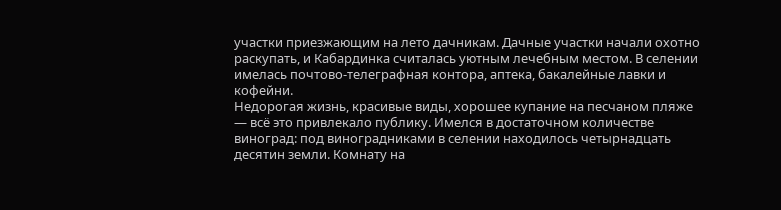участки приезжающим на лето дачникам. Дачные участки начали охотно раскупать, и Кабардинка считалась уютным лечебным местом. В селении имелась почтово-телеграфная контора, аптека, бакалейные лавки и кофейни.
Недорогая жизнь, красивые виды, хорошее купание на песчаном пляже — всё это привлекало публику. Имелся в достаточном количестве виноград: под виноградниками в селении находилось четырнадцать десятин земли. Комнату на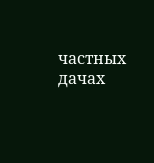частных дачах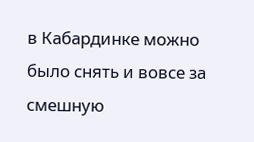в Кабардинке можно было снять и вовсе за смешную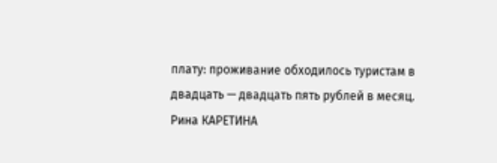плату: проживание обходилось туристам в двадцать — двадцать пять рублей в месяц.
Рина КАРЕТИНА